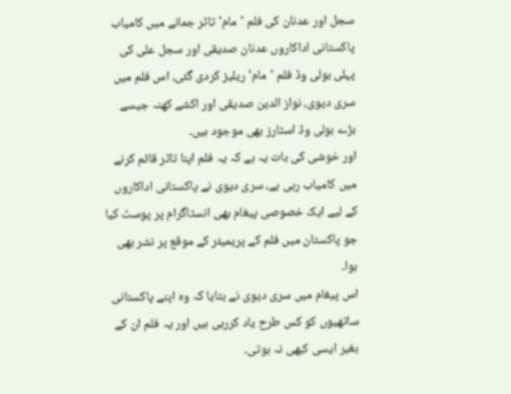سجل اور عدنان کی فلم 'مام' تاثر جمانے میں کامیاب
پاکستانی اداکاروں عدنان صدیقی اور سجل علی کی پہلی بولی وڈ فلم 'مام' ریلیز کردی گئی، اس فلم میں سری دیوی، نواز الدین صدیقی اور اکشے کھنہ جیسے بڑے بولی وڈ اسٹارز بھی موجود ہیں۔
اور خوشی کی بات یہ ہے کہ یہ فلم اپنا تاثر قائم کرنے میں کامیاب رہی ہے، سری دیوی نے پاکستانی اداکاروں کے لیے ایک خصوصی پیغام بھی انسٹاگرام پر پوسٹ کیا جو پاکستان میں فلم کے پریمیئر کے موقع پر نشر بھی ہوا۔
اس پیغام میں سری دیوی نے بتایا کہ وہ اپنے پاکستانی ساتھیوں کو کس طرح یاد کررہی ہیں اور یہ فلم ان کے بغیر ایسی کبھی نہ ہوتی۔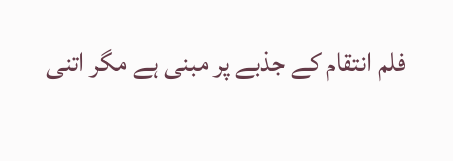فلم انتقام کے جذبے پر مبنی ہے مگر اتنی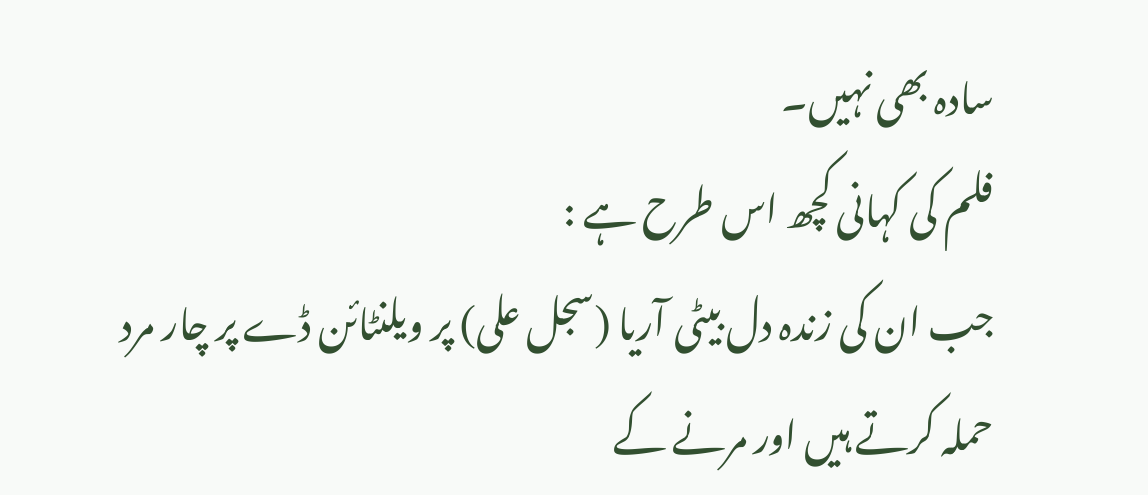سادہ بھی نہیں۔
فلم کی کہانی کچھ اس طرح ہے :
جب ان کی زندہ دل بیٹی آریا (سجل علی) پر ویلنٹائن ڈے پر چار مرد حملہ کرتے ہیں اور مرنے کے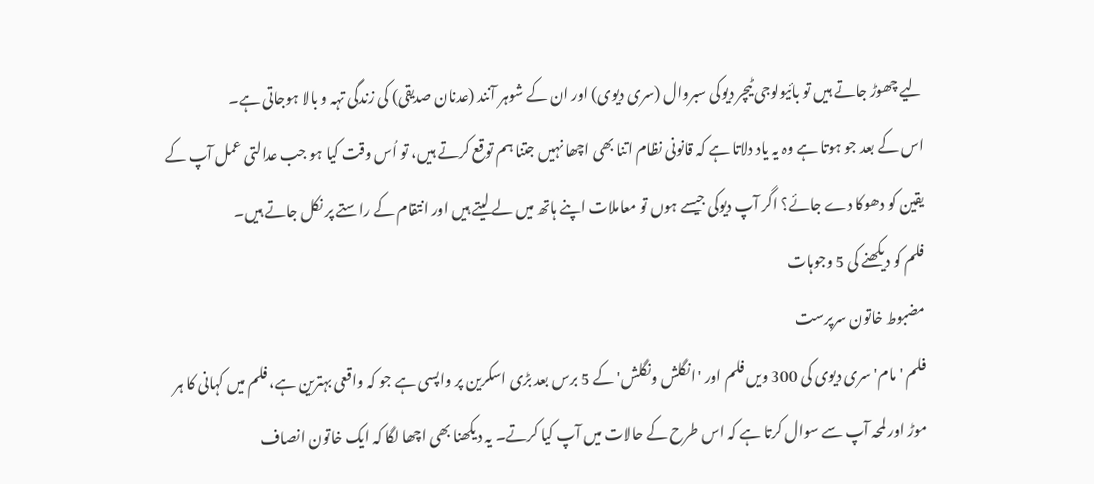لیے چھوڑ جاتے ہیں تو بائیولوجی ٹیچر دیوکی سبروال (سری دیوی) اور ان کے شوہر آنند (عدنان صدیقی) کی زندگی تہہ و بالا ہوجاتی ہے۔
اس کے بعد جو ہوتا ہے وہ یہ یاد دلاتا ہے کہ قانونی نظام اتنا بھی اچھا نہیں جتنا ہم توقع کرتے ہیں، تو اُس وقت کیا ہو جب عدالتی عمل آپ کے یقین کو دھوکا دے جائے؟ اگر آپ دیوکی جیسے ہوں تو معاملات اپنے ہاتھ میں لے لیتے ہیں اور انتقام کے راستے پر نکل جاتے ہیں۔
فلم کو دیکھنے کی 5 وجوہات
مضبوط خاتون سرپرست
فلم 'مام' سری دیوی کی 300 ویں فلم اور 'انگلش ونگلش' کے 5 برس بعد بڑی اسکرین پر واپسی ہے جو کہ واقعی بہترین ہے، فلم میں کہانی کا ہر موڑ اور لمحہ آپ سے سوال کرتا ہے کہ اس طرح کے حالات میں آپ کیا کرتے۔ یہ دیکھنا بھی اچھا لگا کہ ایک خاتون انصاف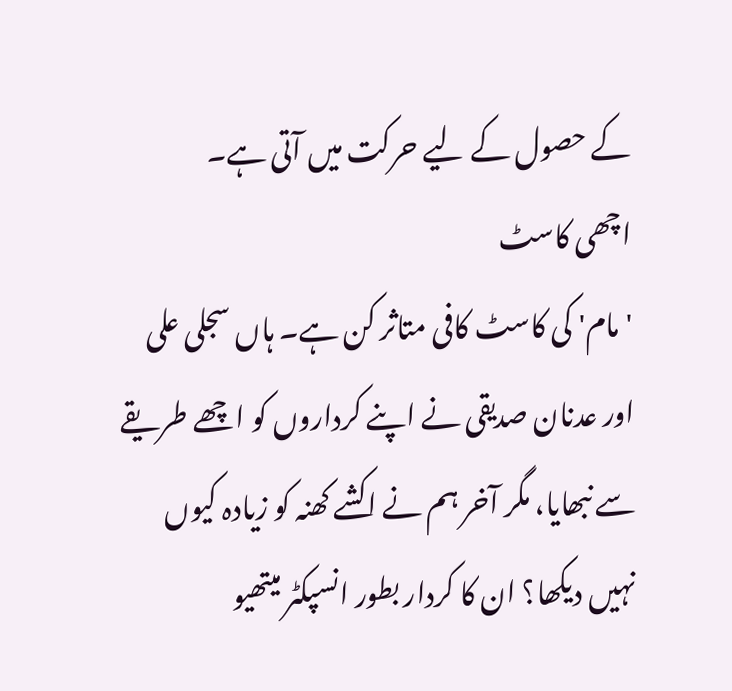کے حصول کے لیے حرکت میں آتی ہے۔
اچھی کاسٹ
'مام' کی کاسٹ کافی متاثر کن ہے۔ ہاں سجلی علی اور عدنان صدیقی نے اپنے کرداروں کو اچھے طریقے سے نبھایا، مگر آخر ہم نے اکشے کھنہ کو زیادہ کیوں نہیں دیکھا؟ ان کا کردار بطور انسپکٹر میتھیو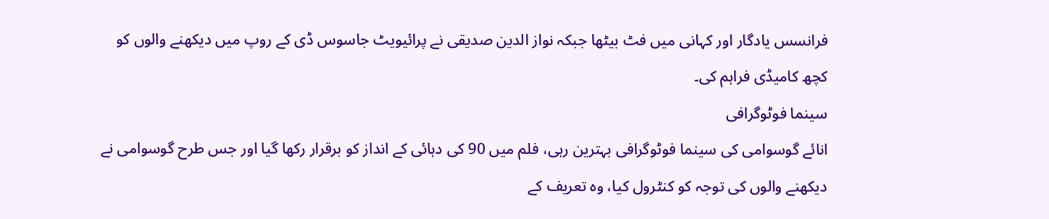فرانسس یادگار اور کہانی میں فٹ بیٹھا جبکہ نواز الدین صدیقی نے پرائیویٹ جاسوس ڈی کے روپ میں دیکھنے والوں کو کچھ کامیڈی فراہم کی۔
سینما فوٹوگرافی
انائے گوسوامی کی سینما فوٹوگرافی بہترین رہی، فلم میں 90 کی دہائی کے انداز کو برقرار رکھا گیا اور جس طرح گوسوامی نے دیکھنے والوں کی توجہ کو کنٹرول کیا، وہ تعریف کے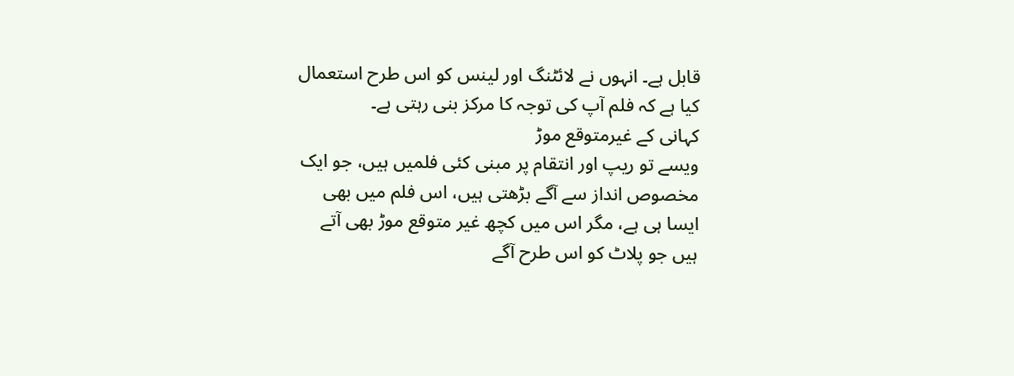قابل ہے۔ انہوں نے لائٹنگ اور لینس کو اس طرح استعمال کیا ہے کہ فلم آپ کی توجہ کا مرکز بنی رہتی ہے۔
کہانی کے غیرمتوقع موڑ
ویسے تو ریپ اور انتقام پر مبنی کئی فلمیں ہیں، جو ایک مخصوص انداز سے آگے بڑھتی ہیں، اس فلم میں بھی ایسا ہی ہے، مگر اس میں کچھ غیر متوقع موڑ بھی آتے ہیں جو پلاٹ کو اس طرح آگے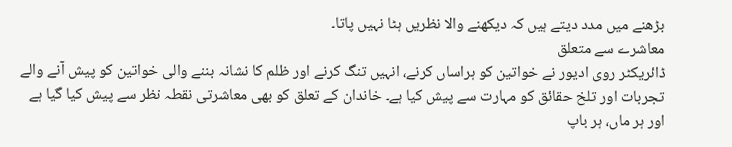بڑھنے میں مدد دیتے ہیں کہ دیکھنے والا نظریں ہٹا نہیں پاتا۔
معاشرے سے متعلق
ڈائریکٹر روی ادیور نے خواتین کو ہراساں کرنے، انہیں تنگ کرنے اور ظلم کا نشانہ بننے والی خواتین کو پیش آنے والے تجربات اور تلخ حقائق کو مہارت سے پیش کیا ہے۔ خاندان کے تعلق کو بھی معاشرتی نقطہ نظر سے پیش کیا گیا ہے اور ہر ماں، ہر باپ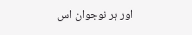اور ہر نوجوان اس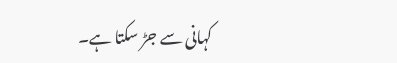کہانی سے جڑ سکتا ہے۔